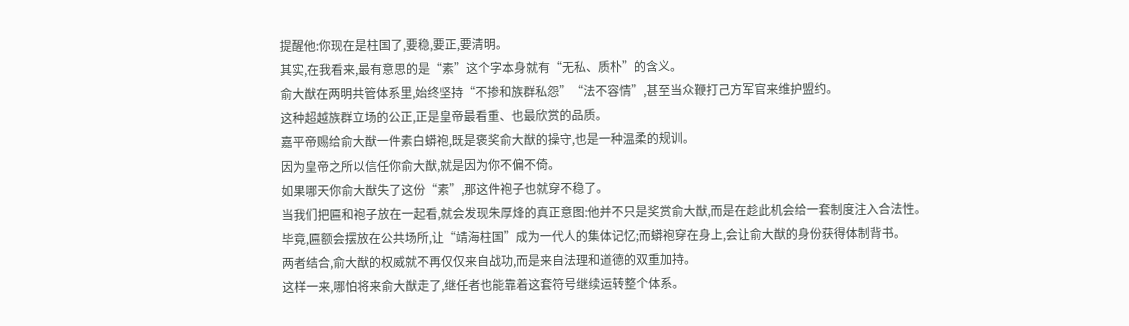提醒他:你现在是柱国了,要稳,要正,要清明。
其实,在我看来,最有意思的是“素”这个字本身就有“无私、质朴”的含义。
俞大猷在两明共管体系里,始终坚持“不掺和族群私怨”“法不容情”,甚至当众鞭打己方军官来维护盟约。
这种超越族群立场的公正,正是皇帝最看重、也最欣赏的品质。
嘉平帝赐给俞大猷一件素白蟒袍,既是褒奖俞大猷的操守,也是一种温柔的规训。
因为皇帝之所以信任你俞大猷,就是因为你不偏不倚。
如果哪天你俞大猷失了这份“素”,那这件袍子也就穿不稳了。
当我们把匾和袍子放在一起看,就会发现朱厚烽的真正意图:他并不只是奖赏俞大猷,而是在趁此机会给一套制度注入合法性。
毕竟,匾额会摆放在公共场所,让“靖海柱国”成为一代人的集体记忆;而蟒袍穿在身上,会让俞大猷的身份获得体制背书。
两者结合,俞大猷的权威就不再仅仅来自战功,而是来自法理和道德的双重加持。
这样一来,哪怕将来俞大猷走了,继任者也能靠着这套符号继续运转整个体系。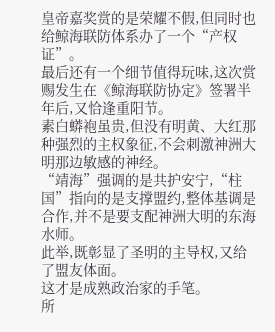皇帝嘉奖赏的是荣耀不假,但同时也给鲸海联防体系办了一个“产权证”。
最后还有一个细节值得玩味,这次赏赐发生在《鲸海联防协定》签署半年后,又恰逢重阳节。
素白蟒袍虽贵,但没有明黄、大红那种强烈的主权象征,不会刺激神洲大明那边敏感的神经。
“靖海”强调的是共护安宁,“柱国”指向的是支撑盟约,整体基调是合作,并不是要支配神洲大明的东海水师。
此举,既彰显了圣明的主导权,又给了盟友体面。
这才是成熟政治家的手笔。
所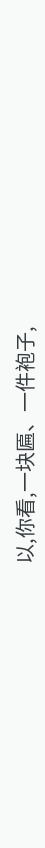以,你看,一块匾、一件袍子,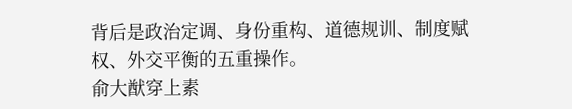背后是政治定调、身份重构、道德规训、制度赋权、外交平衡的五重操作。
俞大猷穿上素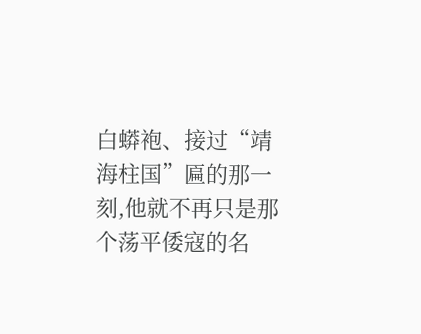白蟒袍、接过“靖海柱国”匾的那一刻,他就不再只是那个荡平倭寇的名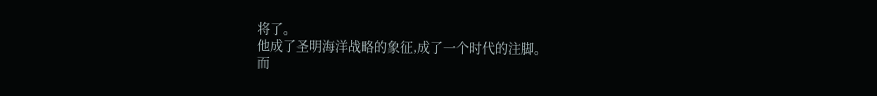将了。
他成了圣明海洋战略的象征,成了一个时代的注脚。
而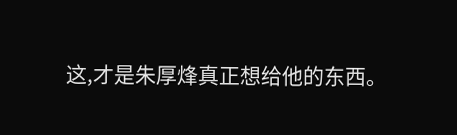这,才是朱厚烽真正想给他的东西。